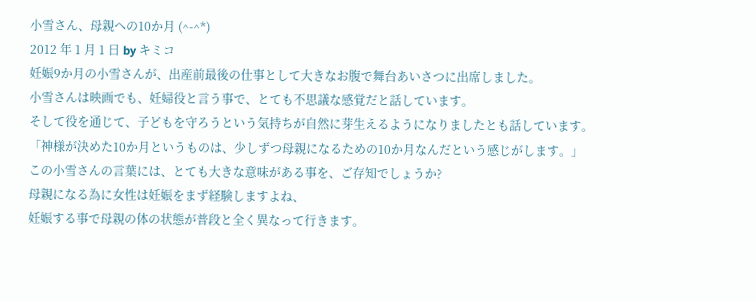小雪さん、母親への10か月 (^-^*)
2012 年 1 月 1 日 by キミコ
妊娠9か月の小雪さんが、出産前最後の仕事として大きなお腹で舞台あいさつに出席しました。
小雪さんは映画でも、妊婦役と言う事で、とても不思議な感覚だと話しています。
そして役を通じて、子どもを守ろうという気持ちが自然に芽生えるようになりましたとも話しています。
「神様が決めた10か月というものは、少しずつ母親になるための10か月なんだという感じがします。」
この小雪さんの言葉には、とても大きな意味がある事を、ご存知でしょうか?
母親になる為に女性は妊娠をまず経験しますよね、
妊娠する事で母親の体の状態が普段と全く異なって行きます。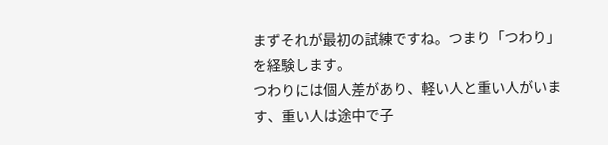まずそれが最初の試練ですね。つまり「つわり」を経験します。
つわりには個人差があり、軽い人と重い人がいます、重い人は途中で子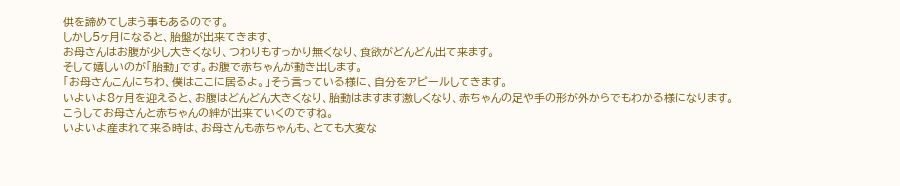供を諦めてしまう事もあるのです。
しかし5ヶ月になると、胎盤が出来てきます、
お母さんはお腹が少し大きくなり、つわりもすっかり無くなり、食欲がどんどん出て来ます。
そして嬉しいのが「胎動」です。お腹で赤ちゃんが動き出します。
「お母さんこんにちわ、僕はここに居るよ。」そう言っている様に、自分をアピールしてきます。
いよいよ8ヶ月を迎えると、お腹はどんどん大きくなり、胎動はますます激しくなり、赤ちゃんの足や手の形が外からでもわかる様になります。
こうしてお母さんと赤ちゃんの絆が出来ていくのですね。
いよいよ産まれて来る時は、お母さんも赤ちゃんも、とても大変な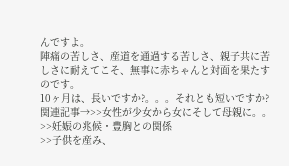んですよ。
陣痛の苦しさ、産道を通過する苦しさ、親子共に苦しさに耐えてこそ、無事に赤ちゃんと対面を果たすのです。
10ヶ月は、長いですか?。。。それとも短いですか?
関連記事→>>女性が少女から女にそして母親に。。
>>妊娠の兆候・豊胸との関係
>>子供を産み、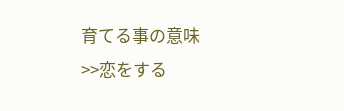育てる事の意味
>>恋をする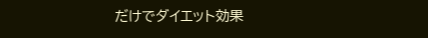だけでダイエット効果